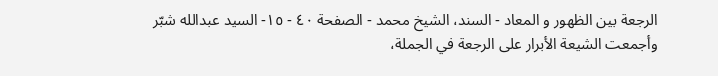الرجعة بين الظهور و المعاد - السند، الشيخ محمد - الصفحة ٤٠ - ١٥- السيد عبدالله شبّر
وأجمعت الشيعة الأبرار على الرجعة في الجملة،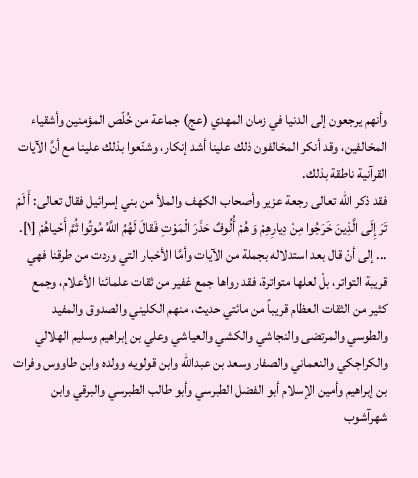وأنهم يرجعون إلى الدنيا في زمان المهدي (عج) جماعة من خُلّص المؤمنين وأشقياء المخالفين، وقد أنكر المخالفون ذلك علينا أشد إنكار، وشنّعوا بذلك علينا مع أنَّ الآيات القرآنية ناطقة بذلك.
فقد ذكر الله تعالى رجعة عزير وأصحاب الكهف والملأ من بني إسرائيل فقال تعالى: أَ لَمْ تَرَ إِلَى الَّذِينَ خَرَجُوا مِنْ دِيارِهِمْ وَ هُمْ أُلُوفٌ حَذَرَ الْمَوْتِ فَقالَ لَهُمُ اللَّهُ مُوتُوا ثُمَّ أَحْياهُمْ [١].
... إلى أنْ قال بعد استدلاله بجملة من الآيات وأمَّا الأخبار التي وردت من طرقنا فهي قريبة التواتر، بلْ لعلها متواترة، فقد رواها جمع غفير من ثقات علمائنا الأعلام، وجمع كثير من الثقات العظام قريباً من مائتي حديث، منهم الكليني والصدوق والمفيد والطوسي والمرتضى والنجاشي والكشي والعياشي وعلي بن إبراهيم وسليم الهلالي والكراجكي والنعماني والصفار وسعد بن عبدالله وابن قولويه وولده وابن طاووس وفرات بن إبراهيم وأمين الإسلام أبو الفضل الطبرسي وأبو طالب الطبرسي والبرقي وابن شهرآشوب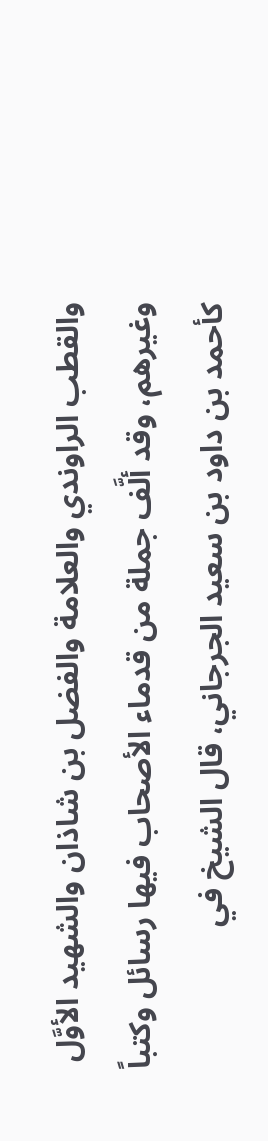والقطب الراوندي والعلامة والفضل بن شاذان والشهيد الأوَّل وغيرهم، وقد ألَّف جملة من قدماء الأصحاب فيها رسائل وكتباً كأحمد بن داود بن سعيد الجرجاني، قال الشيخ في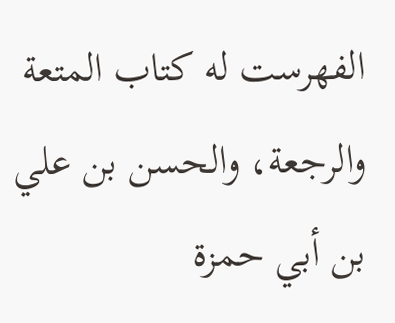الفهرست له كتاب المتعة والرجعة، والحسن بن علي بن أبي حمزة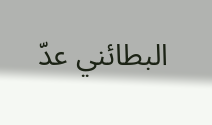البطائني عدّ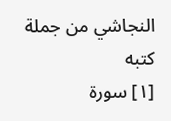النجاشي من جملة كتبه
[١] سورة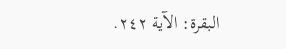البقرة: الآية ٢٤٢.